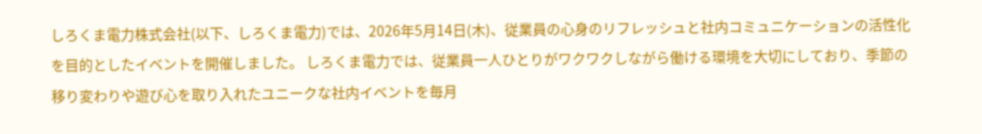しろくま電力株式会社(以下、しろくま電力)では、2026年5月14日(木)、従業員の心身のリフレッシュと社内コミュニケーションの活性化を目的としたイベントを開催しました。 しろくま電力では、従業員一人ひとりがワクワクしながら働ける環境を大切にしており、季節の移り変わりや遊び心を取り入れたユニークな社内イベントを毎月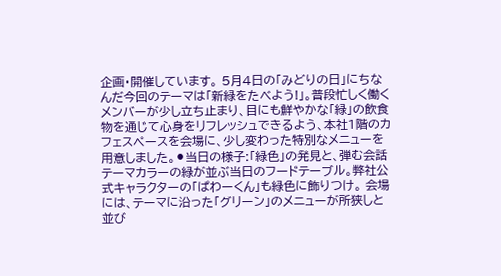企画・開催しています。 5月4日の「みどりの日」にちなんだ今回のテーマは「新緑をたべよう!」。普段忙しく働くメンバーが少し立ち止まり、目にも鮮やかな「緑」の飲食物を通じて心身をリフレッシュできるよう、本社1階のカフェスペースを会場に、少し変わった特別なメニューを用意しました。⚫当日の様子:「緑色」の発見と、弾む会話テーマカラーの緑が並ぶ当日のフードテーブル。弊社公式キャラクターの「ぱわーくん」も緑色に飾りつけ。 会場には、テーマに沿った「グリーン」のメニューが所狭しと並び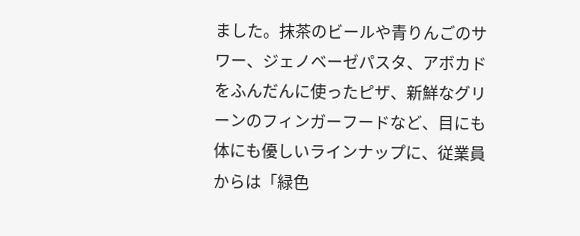ました。抹茶のビールや青りんごのサワー、ジェノベーゼパスタ、アボカドをふんだんに使ったピザ、新鮮なグリーンのフィンガーフードなど、目にも体にも優しいラインナップに、従業員からは「緑色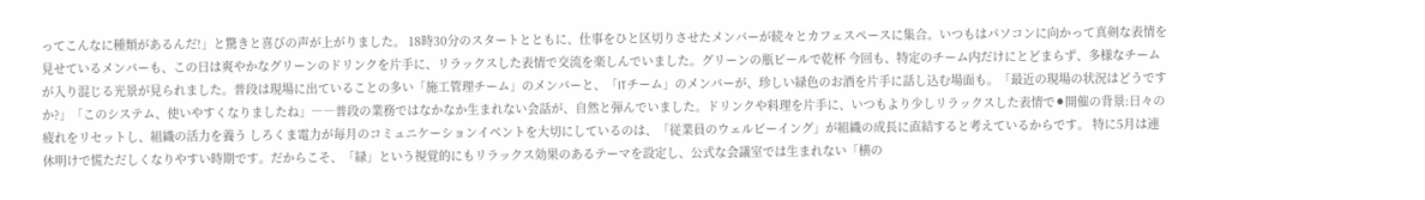ってこんなに種類があるんだ!」と驚きと喜びの声が上がりました。 18時30分のスタートとともに、仕事をひと区切りさせたメンバーが続々とカフェスペースに集合。いつもはパソコンに向かって真剣な表情を見せているメンバーも、この日は爽やかなグリーンのドリンクを片手に、リラックスした表情で交流を楽しんでいました。グリーンの瓶ビールで乾杯 今回も、特定のチーム内だけにとどまらず、多様なチームが入り混じる光景が見られました。普段は現場に出ていることの多い「施工管理チーム」のメンバーと、「ITチーム」のメンバーが、珍しい緑色のお酒を片手に話し込む場面も。「最近の現場の状況はどうですか?」「このシステム、使いやすくなりましたね」――普段の業務ではなかなか生まれない会話が、自然と弾んでいました。ドリンクや料理を片手に、いつもより少しリラックスした表情で⚫開催の背景:日々の疲れをリセットし、組織の活力を養う しろくま電力が毎月のコミュニケーションイベントを大切にしているのは、「従業員のウェルビーイング」が組織の成長に直結すると考えているからです。 特に5月は連休明けで慌ただしくなりやすい時期です。だからこそ、「緑」という視覚的にもリラックス効果のあるテーマを設定し、公式な会議室では生まれない「横の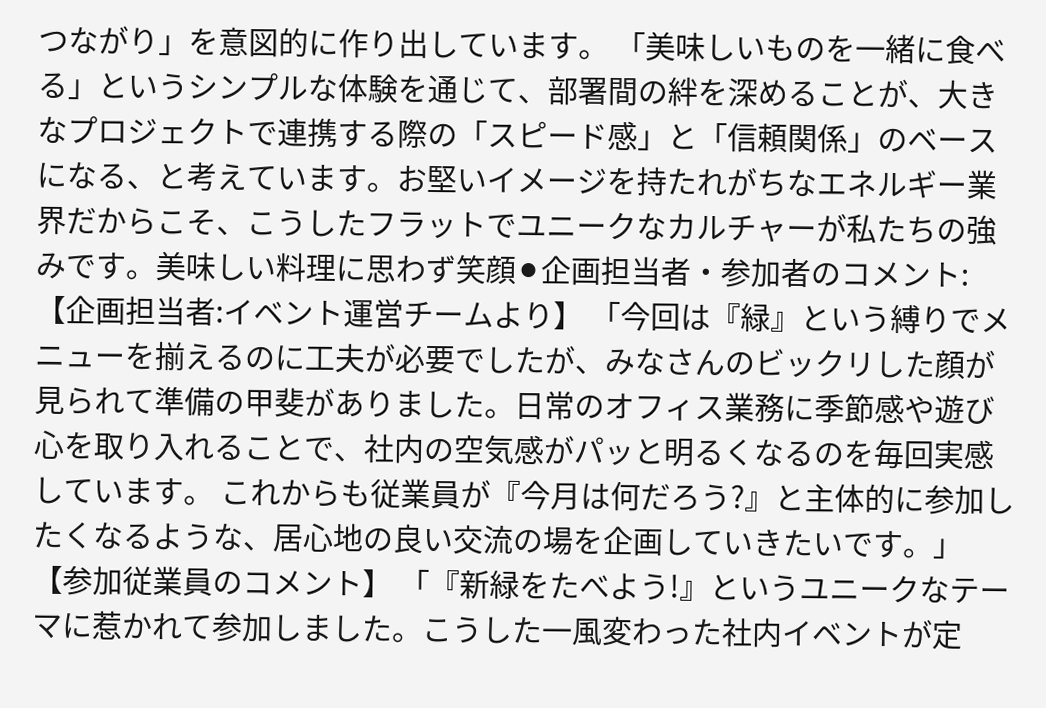つながり」を意図的に作り出しています。 「美味しいものを一緒に食べる」というシンプルな体験を通じて、部署間の絆を深めることが、大きなプロジェクトで連携する際の「スピード感」と「信頼関係」のベースになる、と考えています。お堅いイメージを持たれがちなエネルギー業界だからこそ、こうしたフラットでユニークなカルチャーが私たちの強みです。美味しい料理に思わず笑顔⚫企画担当者・参加者のコメント:【企画担当者:イベント運営チームより】 「今回は『緑』という縛りでメニューを揃えるのに工夫が必要でしたが、みなさんのビックリした顔が見られて準備の甲斐がありました。日常のオフィス業務に季節感や遊び心を取り入れることで、社内の空気感がパッと明るくなるのを毎回実感しています。 これからも従業員が『今月は何だろう?』と主体的に参加したくなるような、居心地の良い交流の場を企画していきたいです。」【参加従業員のコメント】 「『新緑をたべよう!』というユニークなテーマに惹かれて参加しました。こうした一風変わった社内イベントが定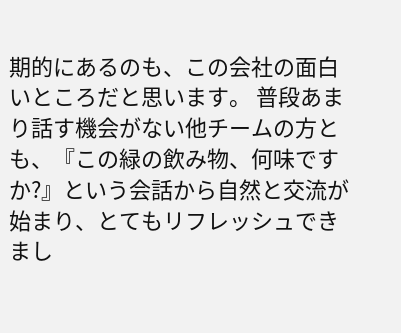期的にあるのも、この会社の面白いところだと思います。 普段あまり話す機会がない他チームの方とも、『この緑の飲み物、何味ですか?』という会話から自然と交流が始まり、とてもリフレッシュできまし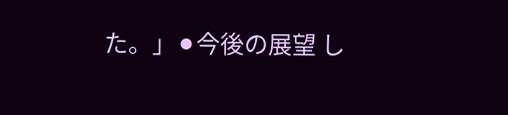た。」⚫今後の展望 し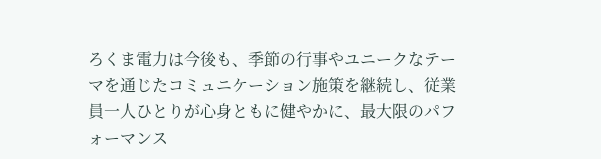ろくま電力は今後も、季節の行事やユニークなテーマを通じたコミュニケーション施策を継続し、従業員一人ひとりが心身ともに健やかに、最大限のパフォーマンス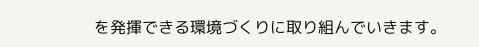を発揮できる環境づくりに取り組んでいきます。